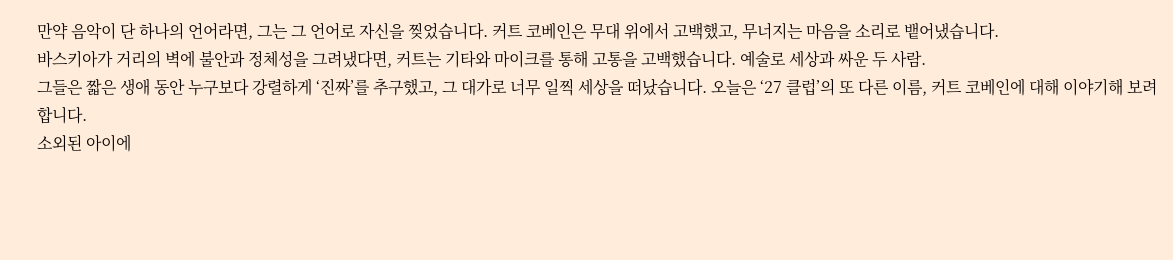만약 음악이 단 하나의 언어라면, 그는 그 언어로 자신을 찢었습니다. 커트 코베인은 무대 위에서 고백했고, 무너지는 마음을 소리로 뱉어냈습니다.
바스키아가 거리의 벽에 불안과 정체성을 그려냈다면, 커트는 기타와 마이크를 통해 고통을 고백했습니다. 예술로 세상과 싸운 두 사람.
그들은 짧은 생애 동안 누구보다 강렬하게 ‘진짜’를 추구했고, 그 대가로 너무 일찍 세상을 떠났습니다. 오늘은 ‘27 클럽’의 또 다른 이름, 커트 코베인에 대해 이야기해 보려 합니다.
소외된 아이에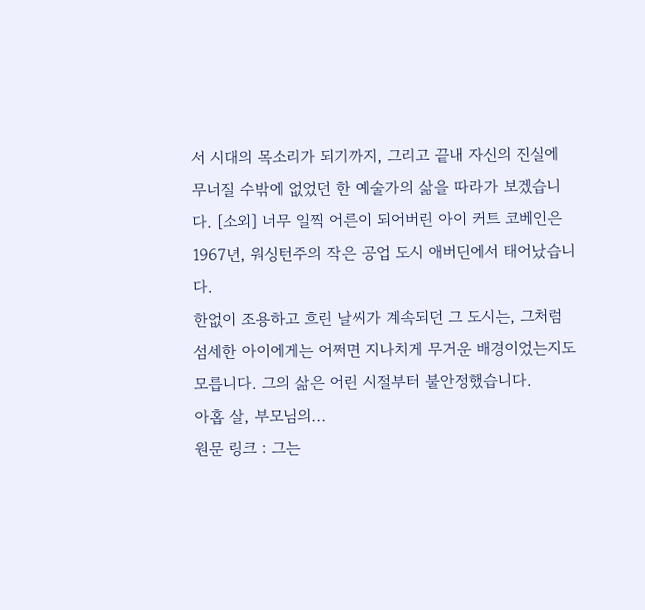서 시대의 목소리가 되기까지, 그리고 끝내 자신의 진실에 무너질 수밖에 없었던 한 예술가의 삶을 따라가 보겠습니다. [소외] 너무 일찍 어른이 되어버린 아이 커트 코베인은 1967년, 워싱턴주의 작은 공업 도시 애버딘에서 태어났습니다.
한없이 조용하고 흐린 날씨가 계속되던 그 도시는, 그처럼 섬세한 아이에게는 어쩌면 지나치게 무거운 배경이었는지도 모릅니다. 그의 삶은 어린 시절부터 불안정했습니다.
아홉 살, 부모님의...
원문 링크 : 그는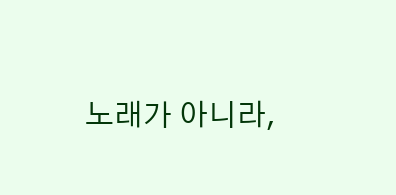노래가 아니라,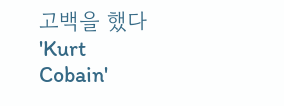고백을 했다 'Kurt Cobain'